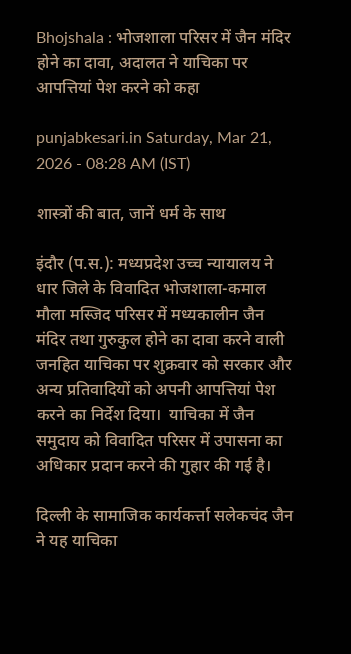Bhojshala : भोजशाला परिसर में जैन मंदिर होने का दावा, अदालत ने याचिका पर आपत्तियां पेश करने को कहा

punjabkesari.in Saturday, Mar 21, 2026 - 08:28 AM (IST)

शास्त्रों की बात, जानें धर्म के साथ

इंदौर (प.स.): मध्यप्रदेश उच्च न्यायालय ने धार जिले के विवादित भोजशाला-कमाल मौला मस्जिद परिसर में मध्यकालीन जैन मंदिर तथा गुरुकुल होने का दावा करने वाली जनहित याचिका पर शुक्रवार को सरकार और अन्य प्रतिवादियों को अपनी आपत्तियां पेश करने का निर्देश दिया।  याचिका में जैन समुदाय को विवादित परिसर में उपासना का अधिकार प्रदान करने की गुहार की गई है।

दिल्ली के सामाजिक कार्यकर्त्ता सलेकचंद जैन ने यह याचिका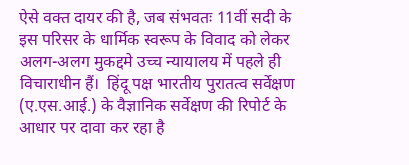ऐसे वक्त दायर की है, जब संभवतः 11वीं सदी के इस परिसर के धार्मिक स्वरूप के विवाद को लेकर अलग-अलग मुकद्दमे उच्च न्यायालय में पहले ही विचाराधीन हैं।  हिंदू पक्ष भारतीय पुरातत्व सर्वेक्षण (ए.एस.आई.) के वैज्ञानिक सर्वेक्षण की रिपोर्ट के आधार पर दावा कर रहा है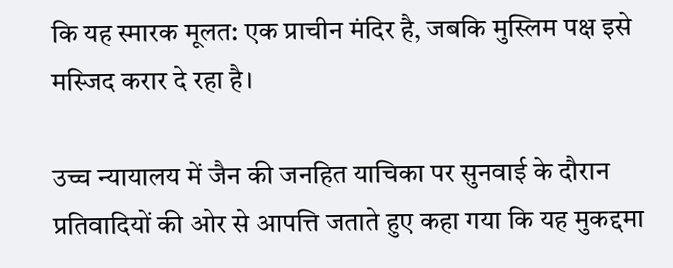कि यह स्मारक मूलत: एक प्राचीन मंदिर है, जबकि मुस्लिम पक्ष इसे मस्जिद करार दे रहा है।

उच्च न्यायालय में जैन की जनहित याचिका पर सुनवाई के दौरान प्रतिवादियों की ओर से आपत्ति जताते हुए कहा गया कि यह मुकद्दमा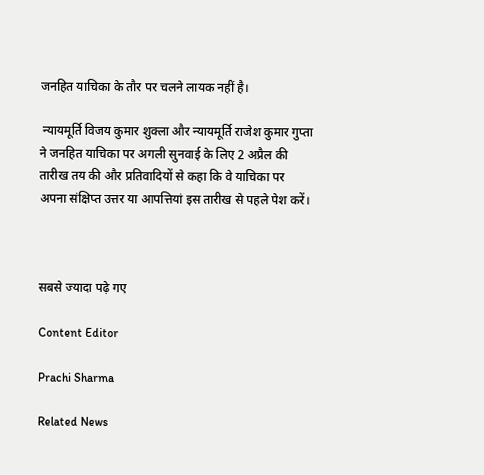जनहित याचिका के तौर पर चलने लायक नहीं है।

 न्यायमूर्ति विजय कुमार शुक्ला और न्यायमूर्ति राजेश कुमार गुप्ता ने जनहित याचिका पर अगली सुनवाई के लिए 2 अप्रैल की तारीख तय की और प्रतिवादियों से कहा कि वे याचिका पर अपना संक्षिप्त उत्तर या आपत्तियां इस तारीख से पहले पेश करें।



सबसे ज्यादा पढ़े गए

Content Editor

Prachi Sharma

Related News